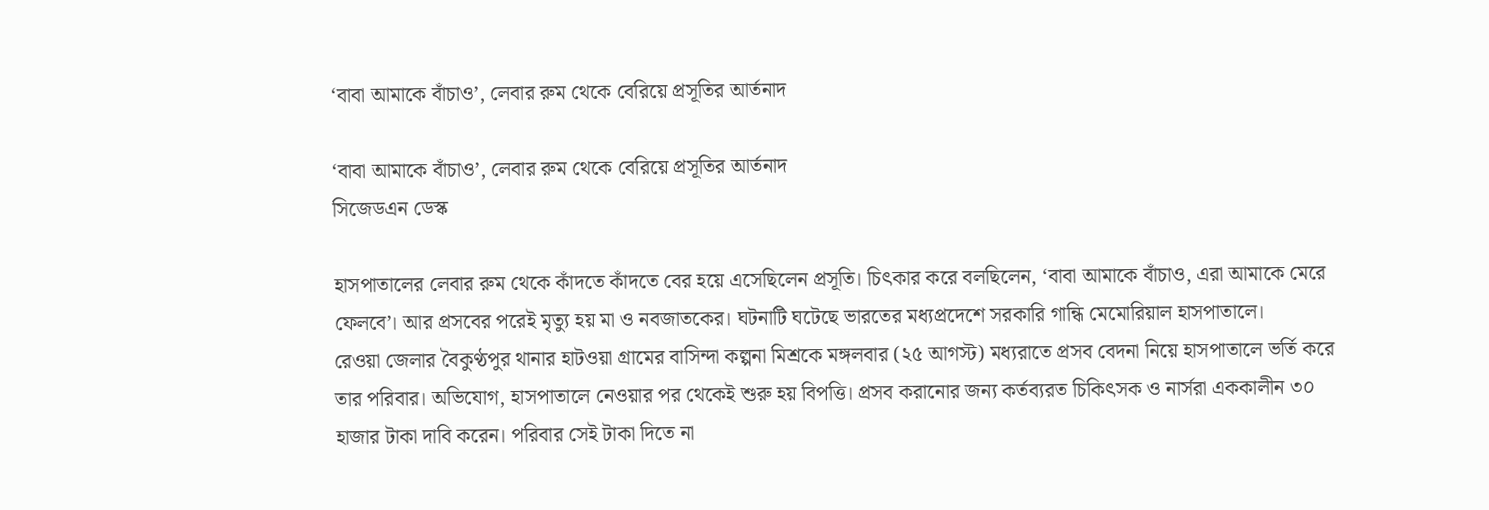‘বাবা আমাকে বাঁচাও’, লেবার রুম থেকে বেরিয়ে প্রসূতির আর্তনাদ

‘বাবা আমাকে বাঁচাও’, লেবার রুম থেকে বেরিয়ে প্রসূতির আর্তনাদ
সিজেডএন ডেস্ক

হাসপাতালের লেবার রুম থেকে কাঁদতে কাঁদতে বের হয়ে এসেছিলেন প্রসূতি। চিৎকার করে বলছিলেন, ‘বাবা আমাকে বাঁচাও, এরা আমাকে মেরে ফেলবে’। আর প্রসবের পরেই মৃত্যু হয় মা ও নবজাতকের। ঘটনাটি ঘটেছে ভারতের মধ্যপ্রদেশে সরকারি গান্ধি মেমোরিয়াল হাসপাতালে।
রেওয়া জেলার বৈকুণ্ঠপুর থানার হাটওয়া গ্রামের বাসিন্দা কল্পনা মিশ্রকে মঙ্গলবার (২৫ আগস্ট) মধ্যরাতে প্রসব বেদনা নিয়ে হাসপাতালে ভর্তি করে তার পরিবার। অভিযোগ, হাসপাতালে নেওয়ার পর থেকেই শুরু হয় বিপত্তি। প্রসব করানোর জন্য কর্তব্যরত চিকিৎসক ও নার্সরা এককালীন ৩০ হাজার টাকা দাবি করেন। পরিবার সেই টাকা দিতে না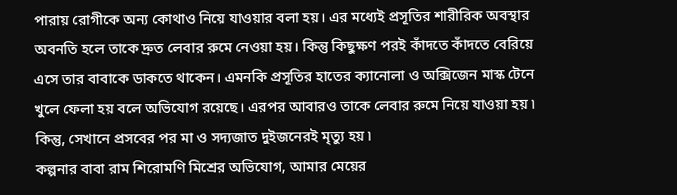পারায় রোগীকে অন্য কোথাও নিয়ে যাওয়ার বলা হয়। এর মধ্যেই প্রসূতির শারীরিক অবস্থার অবনতি হলে তাকে দ্রুত লেবার রুমে নেওয়া হয়। কিন্তু কিছুক্ষণ পরই কাঁদতে কাঁদতে বেরিয়ে এসে তার বাবাকে ডাকতে থাকেন। এমনকি প্রসূতির হাতের ক্যানোলা ও অক্সিজেন মাস্ক টেনে খুলে ফেলা হয় বলে অভিযোগ রয়েছে। এরপর আবারও তাকে লেবার রুমে নিয়ে যাওয়া হয় ৷ কিন্তু, সেখানে প্রসবের পর মা ও সদ্যজাত দুইজনেরই মৃত্যু হয় ৷
কল্পনার বাবা রাম শিরোমণি মিশ্রের অভিযোগ, আমার মেয়ের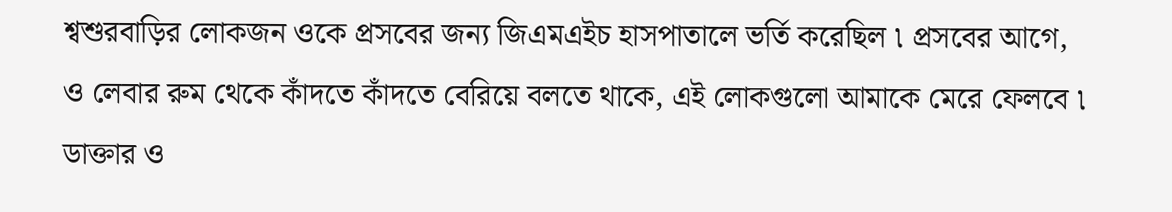শ্বশুরবাড়ির লোকজন ওকে প্রসবের জন্য জিএমএইচ হাসপাতালে ভর্তি করেছিল ৷ প্রসবের আগে, ও লেবার রুম থেকে কাঁদতে কাঁদতে বেরিয়ে বলতে থাকে, এই লোকগুলো আমাকে মেরে ফেলবে ৷ ডাক্তার ও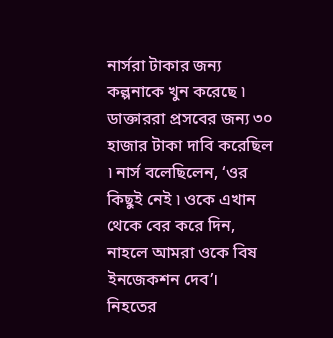নার্সরা টাকার জন্য কল্পনাকে খুন করেছে ৷ ডাক্তাররা প্রসবের জন্য ৩০ হাজার টাকা দাবি করেছিল ৷ নার্স বলেছিলেন, ‘ওর কিছুই নেই ৷ ওকে এখান থেকে বের করে দিন, নাহলে আমরা ওকে বিষ ইনজেকশন দেব’।
নিহতের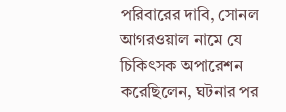পরিবারের দাবি, সোনল আগরওয়াল নামে যে চিকিৎসক অপারেশন করেছিলেন, ঘটনার পর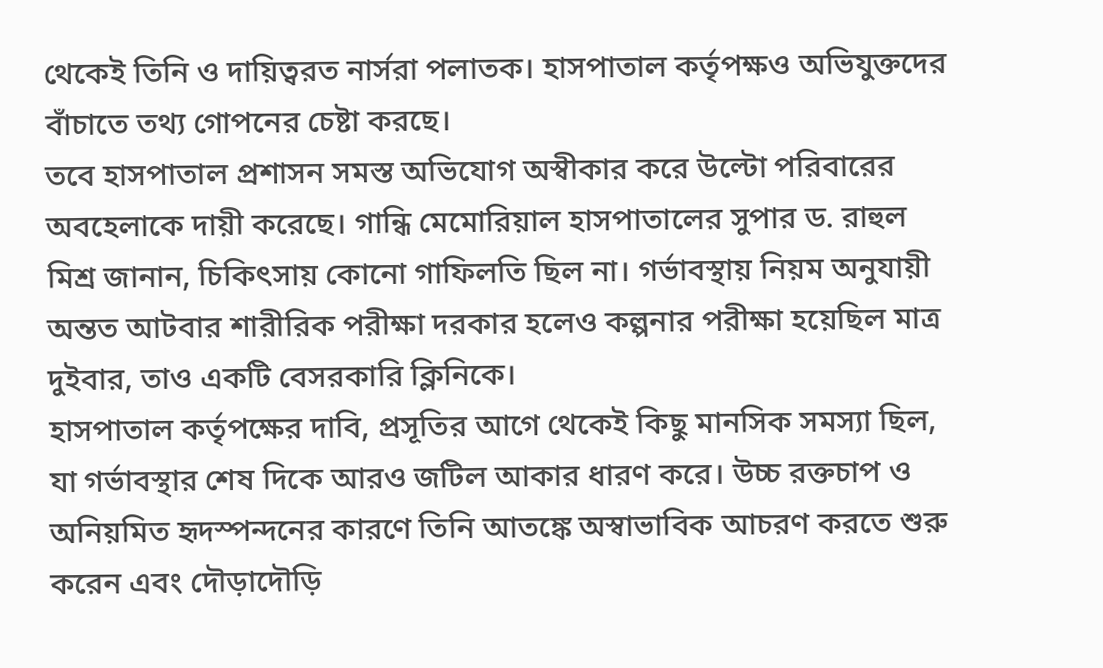থেকেই তিনি ও দায়িত্বরত নার্সরা পলাতক। হাসপাতাল কর্তৃপক্ষও অভিযুক্তদের বাঁচাতে তথ্য গোপনের চেষ্টা করছে।
তবে হাসপাতাল প্রশাসন সমস্ত অভিযোগ অস্বীকার করে উল্টো পরিবারের অবহেলাকে দায়ী করেছে। গান্ধি মেমোরিয়াল হাসপাতালের সুপার ড. রাহুল মিশ্র জানান, চিকিৎসায় কোনো গাফিলতি ছিল না। গর্ভাবস্থায় নিয়ম অনুযায়ী অন্তত আটবার শারীরিক পরীক্ষা দরকার হলেও কল্পনার পরীক্ষা হয়েছিল মাত্র দুইবার, তাও একটি বেসরকারি ক্লিনিকে।
হাসপাতাল কর্তৃপক্ষের দাবি, প্রসূতির আগে থেকেই কিছু মানসিক সমস্যা ছিল, যা গর্ভাবস্থার শেষ দিকে আরও জটিল আকার ধারণ করে। উচ্চ রক্তচাপ ও অনিয়মিত হৃদস্পন্দনের কারণে তিনি আতঙ্কে অস্বাভাবিক আচরণ করতে শুরু করেন এবং দৌড়াদৌড়ি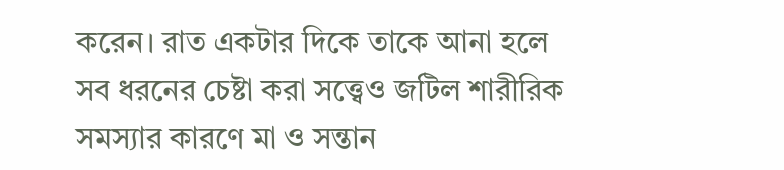করেন। রাত একটার দিকে তাকে আনা হলে সব ধরনের চেষ্টা করা সত্ত্বেও জটিল শারীরিক সমস্যার কারণে মা ও সন্তান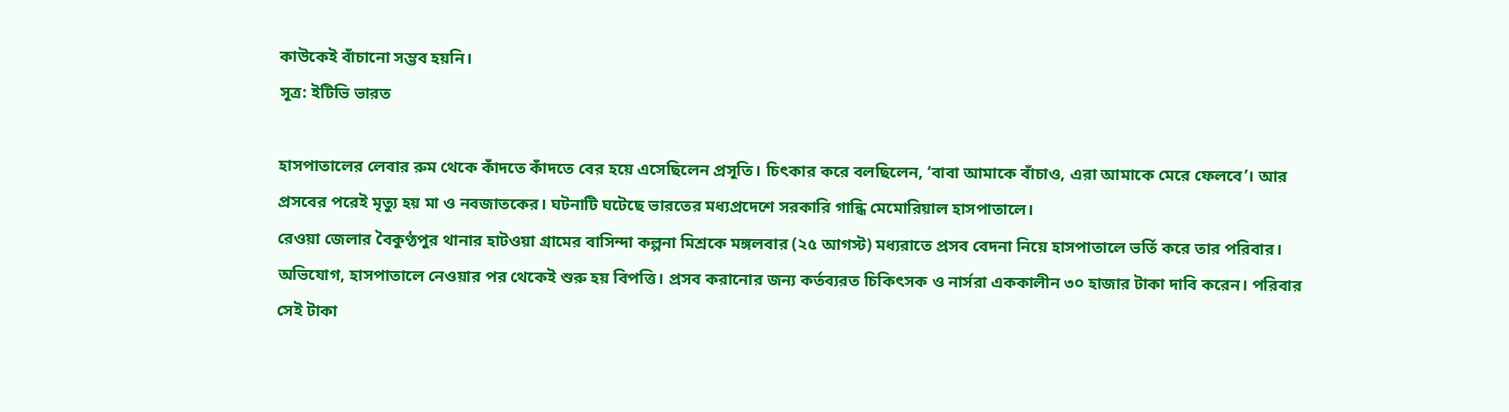কাউকেই বাঁচানো সম্ভব হয়নি।
সূত্র: ইটিভি ভারত

হাসপাতালের লেবার রুম থেকে কাঁদতে কাঁদতে বের হয়ে এসেছিলেন প্রসূতি। চিৎকার করে বলছিলেন, ‘বাবা আমাকে বাঁচাও, এরা আমাকে মেরে ফেলবে’। আর প্রসবের পরেই মৃত্যু হয় মা ও নবজাতকের। ঘটনাটি ঘটেছে ভারতের মধ্যপ্রদেশে সরকারি গান্ধি মেমোরিয়াল হাসপাতালে।
রেওয়া জেলার বৈকুণ্ঠপুর থানার হাটওয়া গ্রামের বাসিন্দা কল্পনা মিশ্রকে মঙ্গলবার (২৫ আগস্ট) মধ্যরাতে প্রসব বেদনা নিয়ে হাসপাতালে ভর্তি করে তার পরিবার। অভিযোগ, হাসপাতালে নেওয়ার পর থেকেই শুরু হয় বিপত্তি। প্রসব করানোর জন্য কর্তব্যরত চিকিৎসক ও নার্সরা এককালীন ৩০ হাজার টাকা দাবি করেন। পরিবার সেই টাকা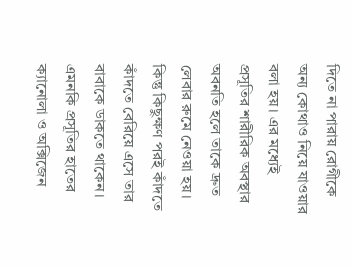দিতে না পারায় রোগীকে অন্য কোথাও নিয়ে যাওয়ার বলা হয়। এর মধ্যেই প্রসূতির শারীরিক অবস্থার অবনতি হলে তাকে দ্রুত লেবার রুমে নেওয়া হয়। কিন্তু কিছুক্ষণ পরই কাঁদতে কাঁদতে বেরিয়ে এসে তার বাবাকে ডাকতে থাকেন। এমনকি প্রসূতির হাতের ক্যানোলা ও অক্সিজেন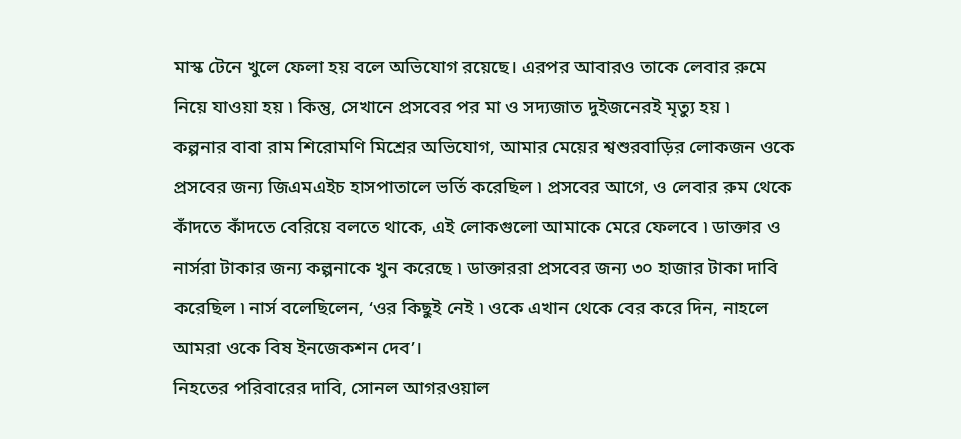মাস্ক টেনে খুলে ফেলা হয় বলে অভিযোগ রয়েছে। এরপর আবারও তাকে লেবার রুমে নিয়ে যাওয়া হয় ৷ কিন্তু, সেখানে প্রসবের পর মা ও সদ্যজাত দুইজনেরই মৃত্যু হয় ৷
কল্পনার বাবা রাম শিরোমণি মিশ্রের অভিযোগ, আমার মেয়ের শ্বশুরবাড়ির লোকজন ওকে প্রসবের জন্য জিএমএইচ হাসপাতালে ভর্তি করেছিল ৷ প্রসবের আগে, ও লেবার রুম থেকে কাঁদতে কাঁদতে বেরিয়ে বলতে থাকে, এই লোকগুলো আমাকে মেরে ফেলবে ৷ ডাক্তার ও নার্সরা টাকার জন্য কল্পনাকে খুন করেছে ৷ ডাক্তাররা প্রসবের জন্য ৩০ হাজার টাকা দাবি করেছিল ৷ নার্স বলেছিলেন, ‘ওর কিছুই নেই ৷ ওকে এখান থেকে বের করে দিন, নাহলে আমরা ওকে বিষ ইনজেকশন দেব’।
নিহতের পরিবারের দাবি, সোনল আগরওয়াল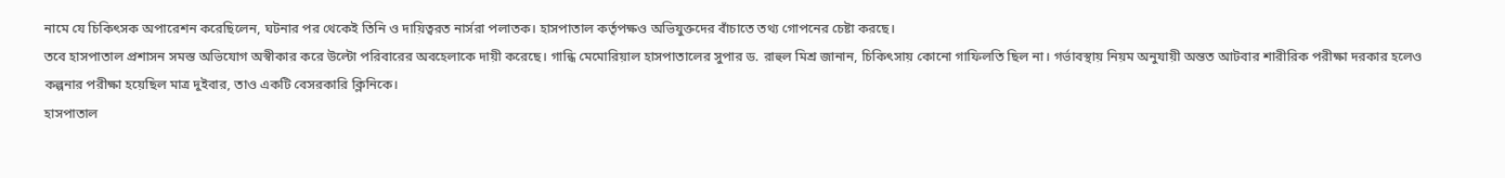নামে যে চিকিৎসক অপারেশন করেছিলেন, ঘটনার পর থেকেই তিনি ও দায়িত্বরত নার্সরা পলাতক। হাসপাতাল কর্তৃপক্ষও অভিযুক্তদের বাঁচাতে তথ্য গোপনের চেষ্টা করছে।
তবে হাসপাতাল প্রশাসন সমস্ত অভিযোগ অস্বীকার করে উল্টো পরিবারের অবহেলাকে দায়ী করেছে। গান্ধি মেমোরিয়াল হাসপাতালের সুপার ড. রাহুল মিশ্র জানান, চিকিৎসায় কোনো গাফিলতি ছিল না। গর্ভাবস্থায় নিয়ম অনুযায়ী অন্তত আটবার শারীরিক পরীক্ষা দরকার হলেও কল্পনার পরীক্ষা হয়েছিল মাত্র দুইবার, তাও একটি বেসরকারি ক্লিনিকে।
হাসপাতাল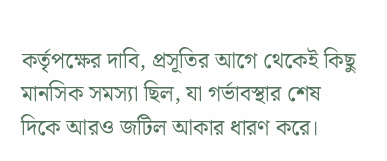কর্তৃপক্ষের দাবি, প্রসূতির আগে থেকেই কিছু মানসিক সমস্যা ছিল, যা গর্ভাবস্থার শেষ দিকে আরও জটিল আকার ধারণ করে।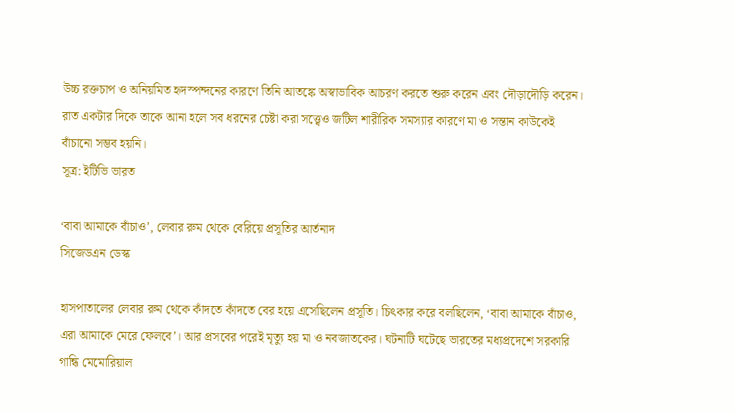উচ্চ রক্তচাপ ও অনিয়মিত হৃদস্পন্দনের কারণে তিনি আতঙ্কে অস্বাভাবিক আচরণ করতে শুরু করেন এবং দৌড়াদৌড়ি করেন। রাত একটার দিকে তাকে আনা হলে সব ধরনের চেষ্টা করা সত্ত্বেও জটিল শারীরিক সমস্যার কারণে মা ও সন্তান কাউকেই বাঁচানো সম্ভব হয়নি।
সূত্র: ইটিভি ভারত

‘বাবা আমাকে বাঁচাও’, লেবার রুম থেকে বেরিয়ে প্রসূতির আর্তনাদ
সিজেডএন ডেস্ক

হাসপাতালের লেবার রুম থেকে কাঁদতে কাঁদতে বের হয়ে এসেছিলেন প্রসূতি। চিৎকার করে বলছিলেন, ‘বাবা আমাকে বাঁচাও, এরা আমাকে মেরে ফেলবে’। আর প্রসবের পরেই মৃত্যু হয় মা ও নবজাতকের। ঘটনাটি ঘটেছে ভারতের মধ্যপ্রদেশে সরকারি গান্ধি মেমোরিয়াল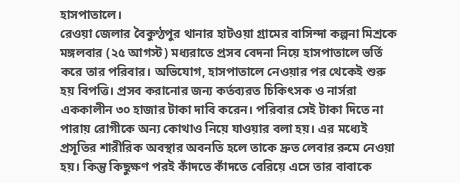হাসপাতালে।
রেওয়া জেলার বৈকুণ্ঠপুর থানার হাটওয়া গ্রামের বাসিন্দা কল্পনা মিশ্রকে মঙ্গলবার (২৫ আগস্ট) মধ্যরাতে প্রসব বেদনা নিয়ে হাসপাতালে ভর্তি করে তার পরিবার। অভিযোগ, হাসপাতালে নেওয়ার পর থেকেই শুরু হয় বিপত্তি। প্রসব করানোর জন্য কর্তব্যরত চিকিৎসক ও নার্সরা এককালীন ৩০ হাজার টাকা দাবি করেন। পরিবার সেই টাকা দিতে না পারায় রোগীকে অন্য কোথাও নিয়ে যাওয়ার বলা হয়। এর মধ্যেই প্রসূতির শারীরিক অবস্থার অবনতি হলে তাকে দ্রুত লেবার রুমে নেওয়া হয়। কিন্তু কিছুক্ষণ পরই কাঁদতে কাঁদতে বেরিয়ে এসে তার বাবাকে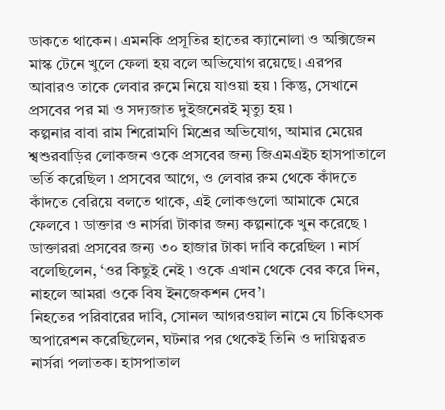ডাকতে থাকেন। এমনকি প্রসূতির হাতের ক্যানোলা ও অক্সিজেন মাস্ক টেনে খুলে ফেলা হয় বলে অভিযোগ রয়েছে। এরপর আবারও তাকে লেবার রুমে নিয়ে যাওয়া হয় ৷ কিন্তু, সেখানে প্রসবের পর মা ও সদ্যজাত দুইজনেরই মৃত্যু হয় ৷
কল্পনার বাবা রাম শিরোমণি মিশ্রের অভিযোগ, আমার মেয়ের শ্বশুরবাড়ির লোকজন ওকে প্রসবের জন্য জিএমএইচ হাসপাতালে ভর্তি করেছিল ৷ প্রসবের আগে, ও লেবার রুম থেকে কাঁদতে কাঁদতে বেরিয়ে বলতে থাকে, এই লোকগুলো আমাকে মেরে ফেলবে ৷ ডাক্তার ও নার্সরা টাকার জন্য কল্পনাকে খুন করেছে ৷ ডাক্তাররা প্রসবের জন্য ৩০ হাজার টাকা দাবি করেছিল ৷ নার্স বলেছিলেন, ‘ওর কিছুই নেই ৷ ওকে এখান থেকে বের করে দিন, নাহলে আমরা ওকে বিষ ইনজেকশন দেব’।
নিহতের পরিবারের দাবি, সোনল আগরওয়াল নামে যে চিকিৎসক অপারেশন করেছিলেন, ঘটনার পর থেকেই তিনি ও দায়িত্বরত নার্সরা পলাতক। হাসপাতাল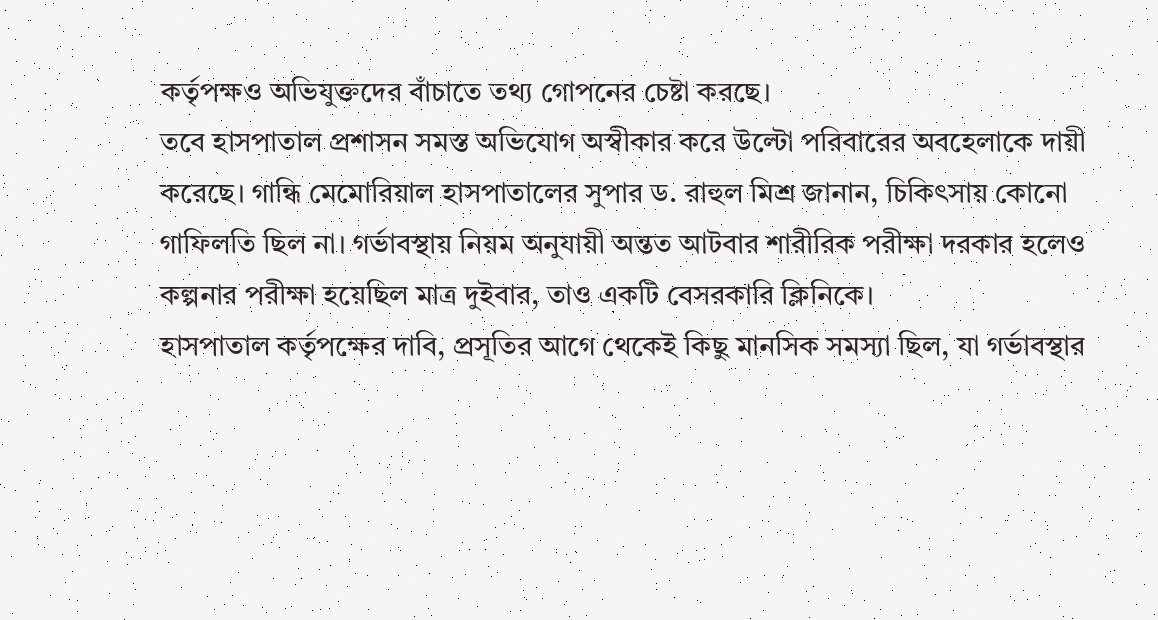কর্তৃপক্ষও অভিযুক্তদের বাঁচাতে তথ্য গোপনের চেষ্টা করছে।
তবে হাসপাতাল প্রশাসন সমস্ত অভিযোগ অস্বীকার করে উল্টো পরিবারের অবহেলাকে দায়ী করেছে। গান্ধি মেমোরিয়াল হাসপাতালের সুপার ড. রাহুল মিশ্র জানান, চিকিৎসায় কোনো গাফিলতি ছিল না। গর্ভাবস্থায় নিয়ম অনুযায়ী অন্তত আটবার শারীরিক পরীক্ষা দরকার হলেও কল্পনার পরীক্ষা হয়েছিল মাত্র দুইবার, তাও একটি বেসরকারি ক্লিনিকে।
হাসপাতাল কর্তৃপক্ষের দাবি, প্রসূতির আগে থেকেই কিছু মানসিক সমস্যা ছিল, যা গর্ভাবস্থার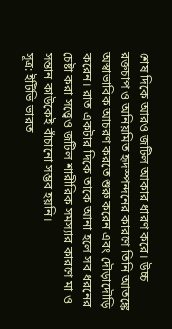শেষ দিকে আরও জটিল আকার ধারণ করে। উচ্চ রক্তচাপ ও অনিয়মিত হৃদস্পন্দনের কারণে তিনি আতঙ্কে অস্বাভাবিক আচরণ করতে শুরু করেন এবং দৌড়াদৌড়ি করেন। রাত একটার দিকে তাকে আনা হলে সব ধরনের চেষ্টা করা সত্ত্বেও জটিল শারীরিক সমস্যার কারণে মা ও সন্তান কাউকেই বাঁচানো সম্ভব হয়নি।
সূত্র: ইটিভি ভারত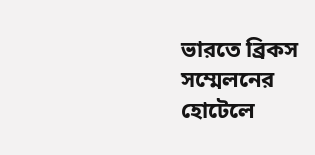ভারতে ব্রিকস সম্মেলনের হোটেলে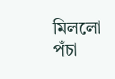মিললো পঁচা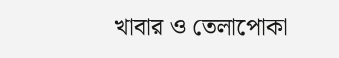খাবার ও তেলাপোকা